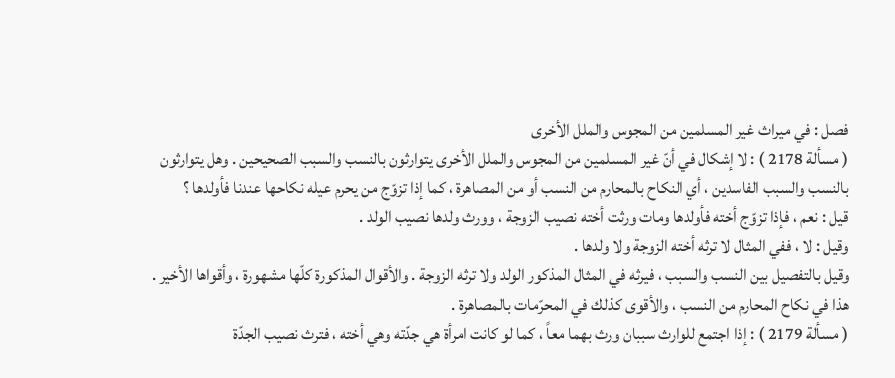فصل : في ميراث غير المسلمين من المجوس والملل الأخرى
( مسألة 2178 ) : لا إشكال في أنّ غير المسلمين من المجوس والملل الأخرى يتوارثون بالنسب والسبب الصحيحين . وهل يتوارثون بالنسب والسبب الفاسدين ، أي النكاح بالمحارم من النسب أو من المصاهرة ، كما إذا تزوّج من يحرم عيله نكاحها عندنا فأولدها ؟
قيل : نعم ، فإذا تزوّج أخته فأولدها ومات ورثت أخته نصيب الزوجة ، وورث ولدها نصيب الولد .
وقيل : لا ، ففي المثال لا ترثه أخته الزوجة ولا ولدها .
وقيل بالتفصيل بين النسب والسبب ، فيرثه في المثال المذكور الولد ولا ترثه الزوجة . والأقوال المذكورة كلّها مشهورة ، وأقواها الأخير . هذا في نكاح المحارم من النسب ، والأقوى كذلك في المحرّمات بالمصاهرة .
( مسألة 2179 ) : إذا اجتمع للوارث سببان ورث بهما معاً ، كما لو كانت امرأة هي جدّته وهي أخته ، فترث نصيب الجدّة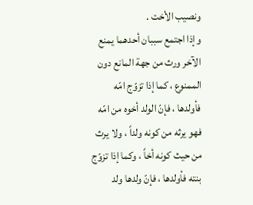ونصيب الأخت .
وإذا اجتمع سببان أحدهما يمنع الآخر ورث من جهة المانع دون الممنوع ، كما إذا تزوّج امّه فأولدها ، فإنّ الولد أخوه من امّه فهو يرثه من كونه ولداً ، ولا يرث من حيث كونه أخاً ، وكما إذا تزوّج بنته فأولدها ، فإنّ ولدها ولد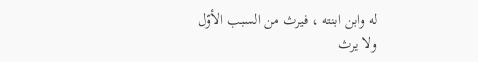له وابن ابنته ، فيرث من السبب الأوّل ولا يرث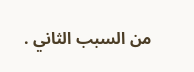من السبب الثاني .